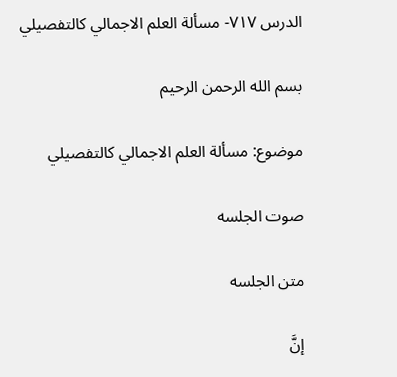الدرس ۷۱۷- مسألة العلم الاجمالي کالتفصیلي

بسم الله الرحمن الرحیم

موضوع: مسألة العلم الاجمالي کالتفصیلي

صوت الجلسه

متن الجلسه

إنَّ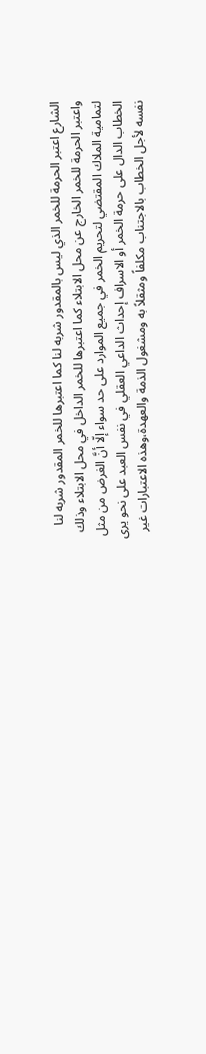الشارع اعتبر الحرمة للخمر الذي ليس بالمقدور شربه لنا كما اعتبرها للخمر المقدور شربه لنا واعتبر الحرمة للخمر الخارج عن محل الابتلاء كما اعتبرها للخمر الداخل في محل الابتلاء وذلك لتمامية الملاك المقتضي لتحريم الخمر في جميع الموارد على حد سواء إلّا أنَّ الغرض من مثل الخطاب الدال على حرمة الخمر أو الاسراف إحداث الداعي العقلي في نفس العبد على نحو يرى نفسه لأجل الخطاب بالاجتناب مكلفاً ومثقلاً به ومشغول الذمة والعهدة،وهذه الاعتبارات غير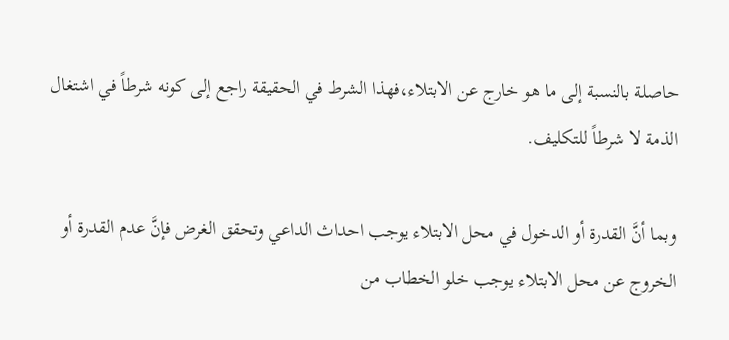حاصلة بالنسبة إلى ما هو خارج عن الابتلاء،فهذا الشرط في الحقيقة راجع إلى كونه شرطاً في اشتغال الذمة لا شرطاً للتكليف.

وبما أنَّ القدرة أو الدخول في محل الابتلاء يوجب احداث الداعي وتحقق الغرض فإنَّ عدم القدرة أو الخروج عن محل الابتلاء يوجب خلو الخطاب من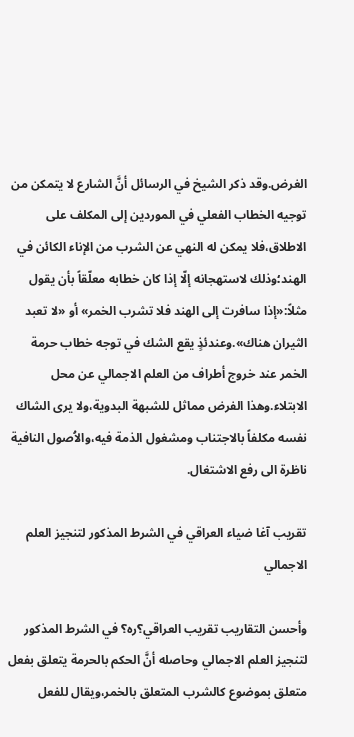الغرض.وقد ذكر الشيخ في الرسائل أنَّ الشارع لا يتمكن من توجيه الخطاب الفعلي في الموردين إلى المكلف على الاطلاق،فلا يمكن له النهي عن الشرب من الإناء الكائن في الهند؛وذلك لاستهجانه إلّا إذا كان خطابه معلّقاً بأن یقول مثلاً:«إذا سافرت إلى الهند فلا تشرب الخمر» أو «لا تعبد الثیران هناك».وعندئذٍ يقع الشك في توجه خطاب حرمة الخمر عند خروج أطراف من العلم الاجمالي عن محل الابتلاء.وهذا الفرض مماثل للشبهة البدوية،ولا يرى الشاك نفسه مكلفاً بالاجتناب ومشغول الذمة فيه،والاُصول النافية ناظرة الى رفع الاشتغال.

تقريب آغا ضياء العراقي في الشرط المذكور لتنجيز العلم الاجمالي

وأحسن التقاريب تقريب العراقي؟ره؟ في الشرط المذكور لتنجيز العلم الاجمالي وحاصله أنَّ الحكم بالحرمة يتعلق بفعل متعلق بموضوع كالشرب المتعلق بالخمر،ويقال للفعل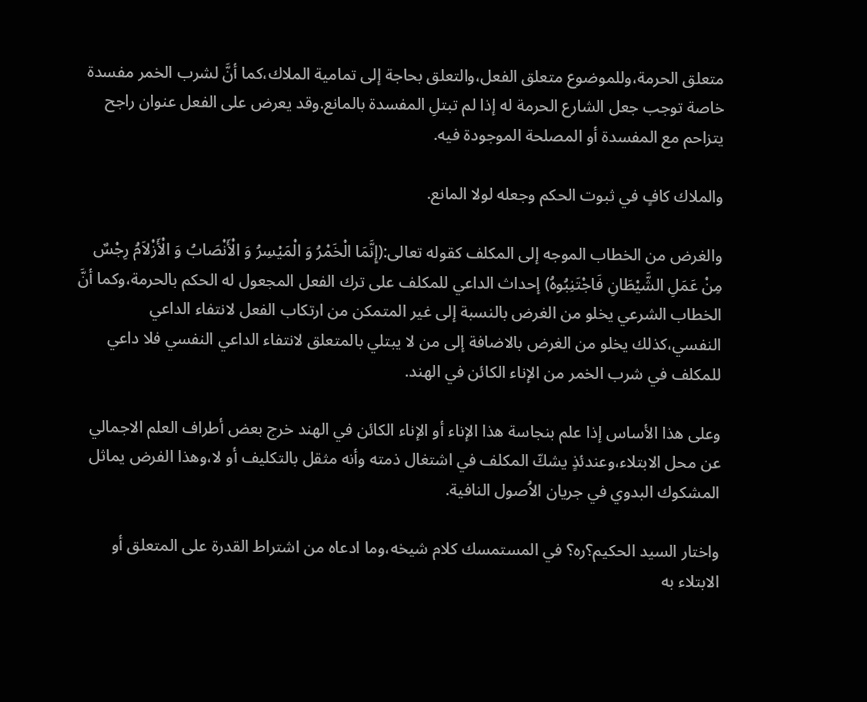متعلق الحرمة،وللموضوع متعلق الفعل،والتعلق بحاجة إلى تمامية الملاك،كما أنَّ لشرب الخمر مفسدة خاصة توجب جعل الشارع الحرمة له إذا لم تبتلِ المفسدة بالمانع.وقد يعرض على الفعل عنوان راجح یتزاحم مع المفسدة أو المصلحة الموجودة فيه.

والملاك كافٍ في ثبوت الحكم وجعله لولا المانع.

والغرض من الخطاب الموجه إلى المكلف كقوله تعالى:(إِنَّمَا الْخَمْرُ وَ الْمَيْسِرُ وَ الْأَنْصَابُ وَ الْأَزْلاَمُ رِجْسٌ مِنْ عَمَلِ الشَّيْطَانِ فَاجْتَنِبُوهُ) إحداث الداعي للمكلف على ترك الفعل المجعول له الحكم بالحرمة،وكما أنَّ الخطاب الشرعي يخلو من الغرض بالنسبة إلى غير المتمكن من ارتكاب الفعل لانتفاء الداعي النفسي،كذلك يخلو من الغرض بالاضافة إلى من لا يبتلي بالمتعلق لانتفاء الداعي النفسي فلا داعي للمكلف في شرب الخمر من الإناء الكائن في الهند.

وعلى هذا الأساس إذا علم بنجاسة هذا الإناء أو الإناء الكائن في الهند خرج بعض أطراف العلم الاجمالي عن محل الابتلاء،وعندئذٍ يشكّ المكلف في اشتغال ذمته وأنه مثقل بالتكليف أو لا،وهذا الفرض يماثل المشكوك البدوي في جريان الاُصول النافية.

واختار السيد الحكيم؟ره؟ في المستمسك كلام شيخه،وما ادعاه من اشتراط القدرة على المتعلق أو الابتلاء به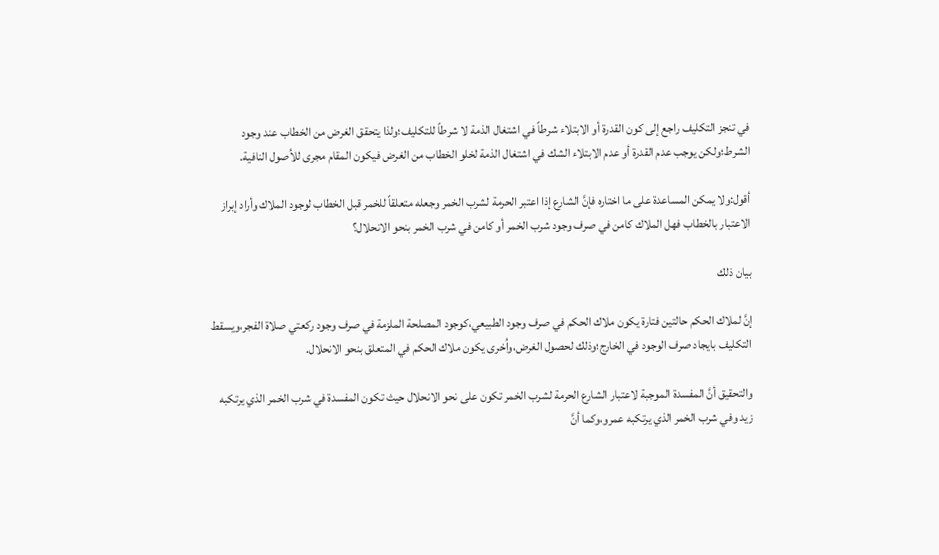في تنجز التكليف راجع إلى كون القدرة أو الابتلاء شرطاً في اشتغال الذمة لا شرطاً للتكليف؛ولذا يتحقق الغرض من الخطاب عند وجود الشرط؛ولكن يوجب عدم القدرة أو عدم الابتلاء الشك في اشتغال الذمة لخلو الخطاب من الغرض فيكون المقام مجرى للاُصول النافية.

أقول:ولا يمكن المساعدة على ما اختاره فإنَّ الشارع إذا اعتبر الحرمة لشرب الخمر وجعله متعلقاً للخمر قبل الخطاب لوجود الملاك وأراد إبراز الاعتبار بالخطاب فهل الملاك كامن في صرف وجود شرب الخمر أو كامن في شرب الخمر بنحو الانحلال؟

بيان ذلك

إنَّ لملاك الحكم حالتين فتارة يكون ملاك الحكم في صرف وجود الطبيعي،كوجود المصلحة الملزمة في صرف وجود ركعتي صلاة الفجر،ويسقط التكليف بايجاد صرف الوجود في الخارج؛وذلك لحصول الغرض،واُخرى يكون ملاك الحكم في المتعلق بنحو الانحلال.

والتحقيق أنَّ المفسدة الموجبة لاعتبار الشارع الحرمة لشرب الخمر تكون على نحو الانحلال حيث تكون المفسدة في شرب الخمر الذي يرتكبه زيد وفي شرب الخمر الذي يرتكبه عمرو،وكما أنَّ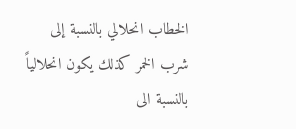الخطاب انحلالي بالنسبة إلى شرب الخمر كذلك يكون انحلالياً بالنسبة الى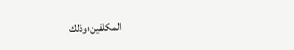المكلفين؛وذلك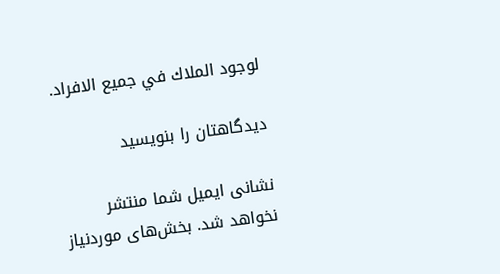لوجود الملاك في جميع الافراد.

دیدگاهتان را بنویسید

نشانی ایمیل شما منتشر نخواهد شد. بخش‌های موردنیاز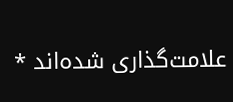علامت‌گذاری شده‌اند *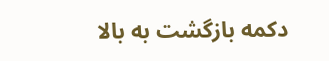دکمه بازگشت به بالا